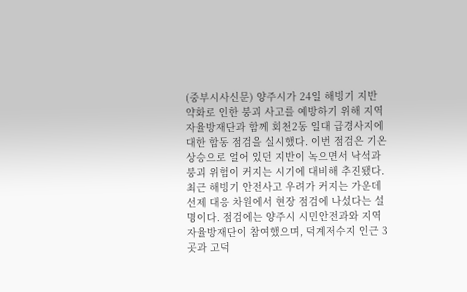(중부시사신문) 양주시가 24일 해빙기 지반 약화로 인한 붕괴 사고를 예방하기 위해 지역자율방재단과 함께 회천2동 일대 급경사지에 대한 합동 점검을 실시했다. 이번 점검은 기온 상승으로 얼어 있던 지반이 녹으면서 낙석과 붕괴 위험이 커지는 시기에 대비해 추진됐다. 최근 해빙기 안전사고 우려가 커지는 가운데 선제 대응 차원에서 현장 점검에 나섰다는 설명이다. 점검에는 양주시 시민안전과와 지역자율방재단이 참여했으며, 덕계저수지 인근 3곳과 고덕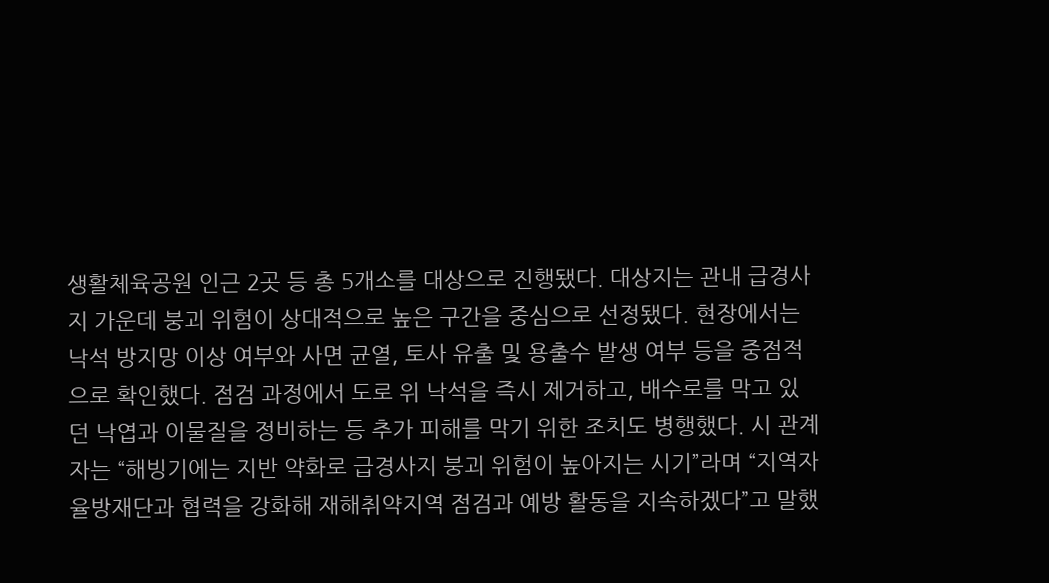생활체육공원 인근 2곳 등 총 5개소를 대상으로 진행됐다. 대상지는 관내 급경사지 가운데 붕괴 위험이 상대적으로 높은 구간을 중심으로 선정됐다. 현장에서는 낙석 방지망 이상 여부와 사면 균열, 토사 유출 및 용출수 발생 여부 등을 중점적으로 확인했다. 점검 과정에서 도로 위 낙석을 즉시 제거하고, 배수로를 막고 있던 낙엽과 이물질을 정비하는 등 추가 피해를 막기 위한 조치도 병행했다. 시 관계자는 “해빙기에는 지반 약화로 급경사지 붕괴 위험이 높아지는 시기”라며 “지역자율방재단과 협력을 강화해 재해취약지역 점검과 예방 활동을 지속하겠다”고 말했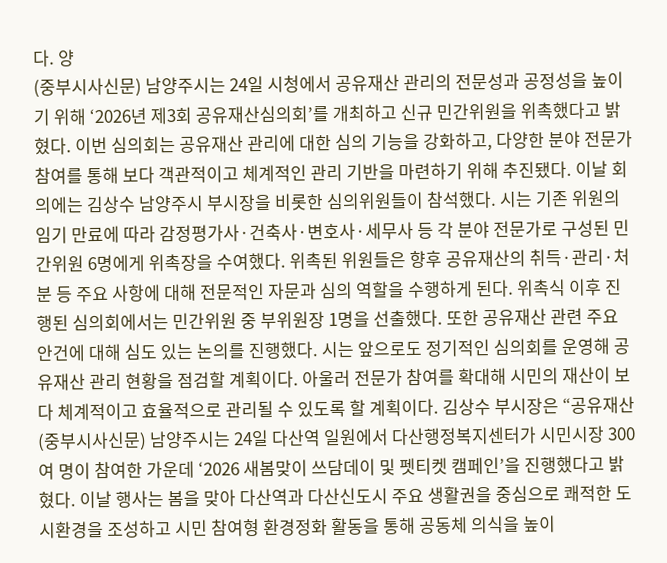다. 양
(중부시사신문) 남양주시는 24일 시청에서 공유재산 관리의 전문성과 공정성을 높이기 위해 ‘2026년 제3회 공유재산심의회’를 개최하고 신규 민간위원을 위촉했다고 밝혔다. 이번 심의회는 공유재산 관리에 대한 심의 기능을 강화하고, 다양한 분야 전문가 참여를 통해 보다 객관적이고 체계적인 관리 기반을 마련하기 위해 추진됐다. 이날 회의에는 김상수 남양주시 부시장을 비롯한 심의위원들이 참석했다. 시는 기존 위원의 임기 만료에 따라 감정평가사·건축사·변호사·세무사 등 각 분야 전문가로 구성된 민간위원 6명에게 위촉장을 수여했다. 위촉된 위원들은 향후 공유재산의 취득·관리·처분 등 주요 사항에 대해 전문적인 자문과 심의 역할을 수행하게 된다. 위촉식 이후 진행된 심의회에서는 민간위원 중 부위원장 1명을 선출했다. 또한 공유재산 관련 주요 안건에 대해 심도 있는 논의를 진행했다. 시는 앞으로도 정기적인 심의회를 운영해 공유재산 관리 현황을 점검할 계획이다. 아울러 전문가 참여를 확대해 시민의 재산이 보다 체계적이고 효율적으로 관리될 수 있도록 할 계획이다. 김상수 부시장은 “공유재산
(중부시사신문) 남양주시는 24일 다산역 일원에서 다산행정복지센터가 시민시장 300여 명이 참여한 가운데 ‘2026 새봄맞이 쓰담데이 및 펫티켓 캠페인’을 진행했다고 밝혔다. 이날 행사는 봄을 맞아 다산역과 다산신도시 주요 생활권을 중심으로 쾌적한 도시환경을 조성하고 시민 참여형 환경정화 활동을 통해 공동체 의식을 높이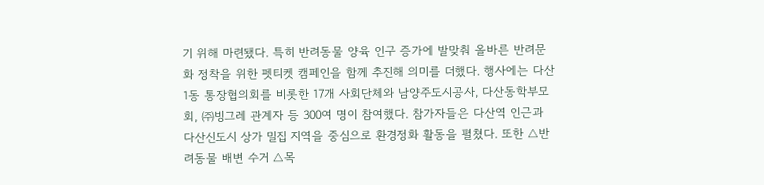기 위해 마련됐다. 특히 반려동물 양육 인구 증가에 발맞춰 올바른 반려문화 정착을 위한 펫티켓 캠페인을 함께 추진해 의미를 더했다. 행사에는 다산1동 통장협의회를 비롯한 17개 사회단체와 남양주도시공사, 다산동학부모회, ㈜빙그레 관계자 등 300여 명이 참여했다. 참가자들은 다산역 인근과 다산신도시 상가 밀집 지역을 중심으로 환경정화 활동을 펼쳤다. 또한 △반려동물 배변 수거 △목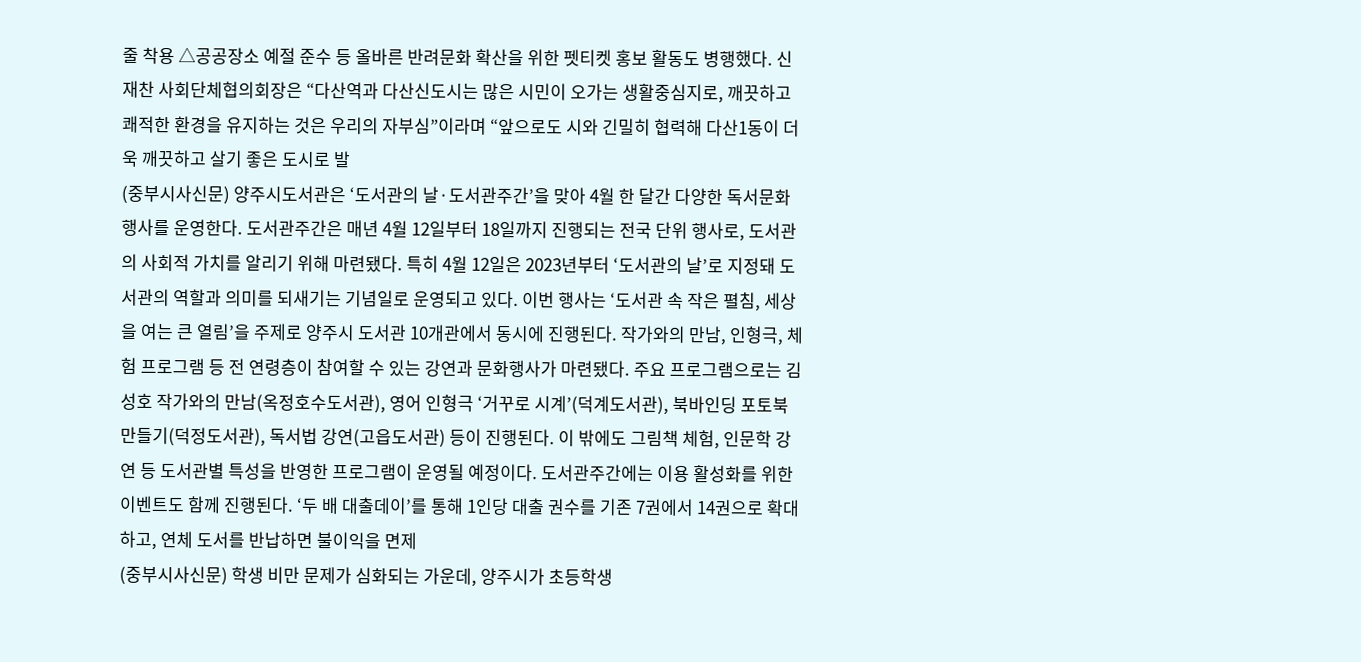줄 착용 △공공장소 예절 준수 등 올바른 반려문화 확산을 위한 펫티켓 홍보 활동도 병행했다. 신재찬 사회단체협의회장은 “다산역과 다산신도시는 많은 시민이 오가는 생활중심지로, 깨끗하고 쾌적한 환경을 유지하는 것은 우리의 자부심”이라며 “앞으로도 시와 긴밀히 협력해 다산1동이 더욱 깨끗하고 살기 좋은 도시로 발
(중부시사신문) 양주시도서관은 ‘도서관의 날·도서관주간’을 맞아 4월 한 달간 다양한 독서문화 행사를 운영한다. 도서관주간은 매년 4월 12일부터 18일까지 진행되는 전국 단위 행사로, 도서관의 사회적 가치를 알리기 위해 마련됐다. 특히 4월 12일은 2023년부터 ‘도서관의 날’로 지정돼 도서관의 역할과 의미를 되새기는 기념일로 운영되고 있다. 이번 행사는 ‘도서관 속 작은 펼침, 세상을 여는 큰 열림’을 주제로 양주시 도서관 10개관에서 동시에 진행된다. 작가와의 만남, 인형극, 체험 프로그램 등 전 연령층이 참여할 수 있는 강연과 문화행사가 마련됐다. 주요 프로그램으로는 김성호 작가와의 만남(옥정호수도서관), 영어 인형극 ‘거꾸로 시계’(덕계도서관), 북바인딩 포토북 만들기(덕정도서관), 독서법 강연(고읍도서관) 등이 진행된다. 이 밖에도 그림책 체험, 인문학 강연 등 도서관별 특성을 반영한 프로그램이 운영될 예정이다. 도서관주간에는 이용 활성화를 위한 이벤트도 함께 진행된다. ‘두 배 대출데이’를 통해 1인당 대출 권수를 기존 7권에서 14권으로 확대하고, 연체 도서를 반납하면 불이익을 면제
(중부시사신문) 학생 비만 문제가 심화되는 가운데, 양주시가 초등학생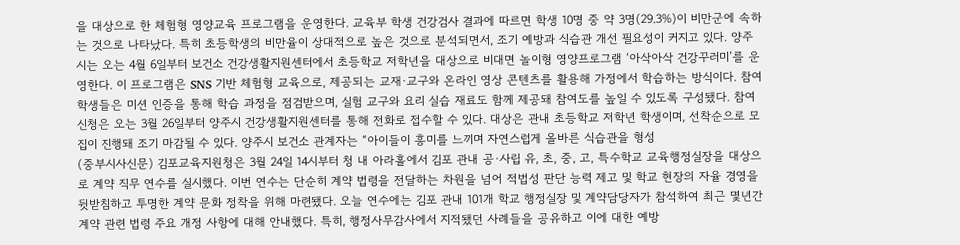을 대상으로 한 체험형 영양교육 프로그램을 운영한다. 교육부 학생 건강검사 결과에 따르면 학생 10명 중 약 3명(29.3%)이 비만군에 속하는 것으로 나타났다. 특히 초등학생의 비만율이 상대적으로 높은 것으로 분석되면서, 조기 예방과 식습관 개선 필요성이 커지고 있다. 양주시는 오는 4월 6일부터 보건소 건강생활지원센터에서 초등학교 저학년을 대상으로 비대면 놀이형 영양프로그램 ‘아삭아삭 건강꾸러미’를 운영한다. 이 프로그램은 SNS 기반 체험형 교육으로, 제공되는 교재·교구와 온라인 영상 콘텐츠를 활용해 가정에서 학습하는 방식이다. 참여 학생들은 미션 인증을 통해 학습 과정을 점검받으며, 실험 교구와 요리 실습 재료도 함께 제공돼 참여도를 높일 수 있도록 구성됐다. 참여 신청은 오는 3월 26일부터 양주시 건강생활지원센터를 통해 전화로 접수할 수 있다. 대상은 관내 초등학교 저학년 학생이며, 선착순으로 모집이 진행돼 조기 마감될 수 있다. 양주시 보건소 관계자는 “아이들이 흥미를 느끼며 자연스럽게 올바른 식습관을 형성
(중부시사신문) 김포교육지원청은 3월 24일 14시부터 청 내 아라홀에서 김포 관내 공·사립 유, 초, 중, 고, 특수학교 교육행정실장을 대상으로 계약 직무 연수를 실시했다. 이번 연수는 단순히 계약 법령을 전달하는 차원을 넘어 적법성 판단 능력 제고 및 학교 현장의 자율 경영을 뒷받침하고 투명한 계약 문화 정착을 위해 마련됐다. 오늘 연수에는 김포 관내 101개 학교 행정실장 및 계약담당자가 참석하여 최근 몇년간 계약 관련 법령 주요 개정 사항에 대해 안내했다. 특히, 행정사무감사에서 지적됐던 사례들을 공유하고 이에 대한 예방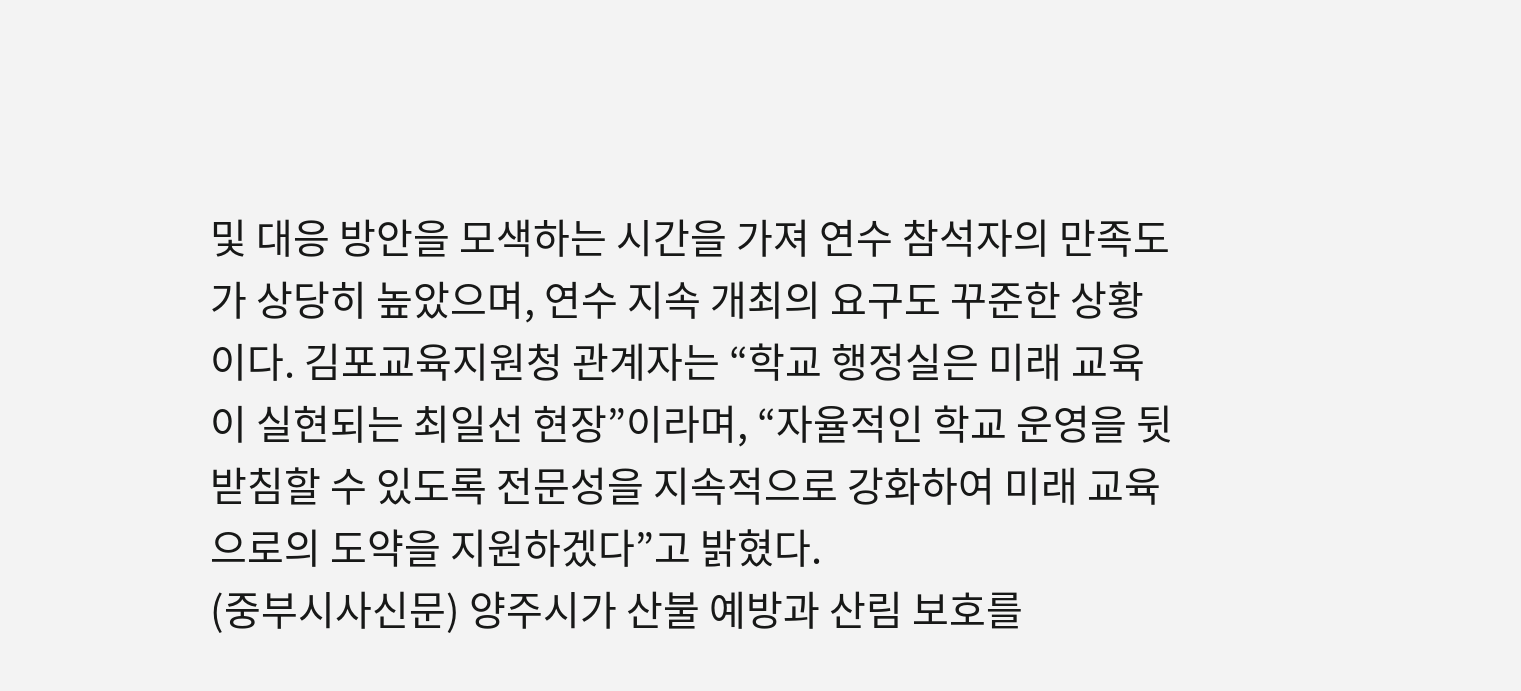및 대응 방안을 모색하는 시간을 가져 연수 참석자의 만족도가 상당히 높았으며, 연수 지속 개최의 요구도 꾸준한 상황이다. 김포교육지원청 관계자는 “학교 행정실은 미래 교육이 실현되는 최일선 현장”이라며, “자율적인 학교 운영을 뒷받침할 수 있도록 전문성을 지속적으로 강화하여 미래 교육으로의 도약을 지원하겠다”고 밝혔다.
(중부시사신문) 양주시가 산불 예방과 산림 보호를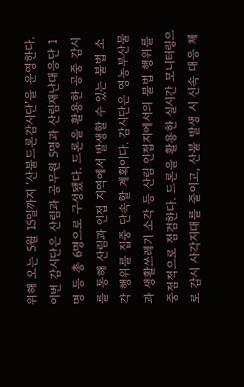위해 오는 5월 15일까지 ‘산불드론감시단’을 운영한다. 이번 감시단은 산림과 공무원 5명과 산림재난대응단 1명 등 총 6명으로 구성됐다. 드론을 활용한 공중 감시를 통해 산림과 인접 지역에서 발생할 수 있는 불법 소각 행위를 집중 단속할 계획이다. 감시단은 영농부산물과 생활쓰레기 소각 등 산림 인접지에서의 불법 행위를 중점적으로 점검한다. 드론을 활용한 실시간 모니터링으로 감시 사각지대를 줄이고, 산불 발생 시 신속 대응 체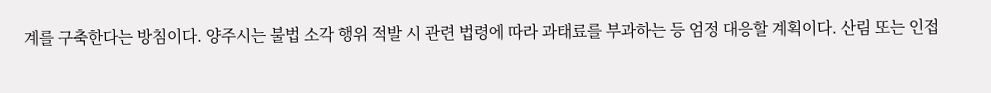계를 구축한다는 방침이다. 양주시는 불법 소각 행위 적발 시 관련 법령에 따라 과태료를 부과하는 등 엄정 대응할 계획이다. 산림 또는 인접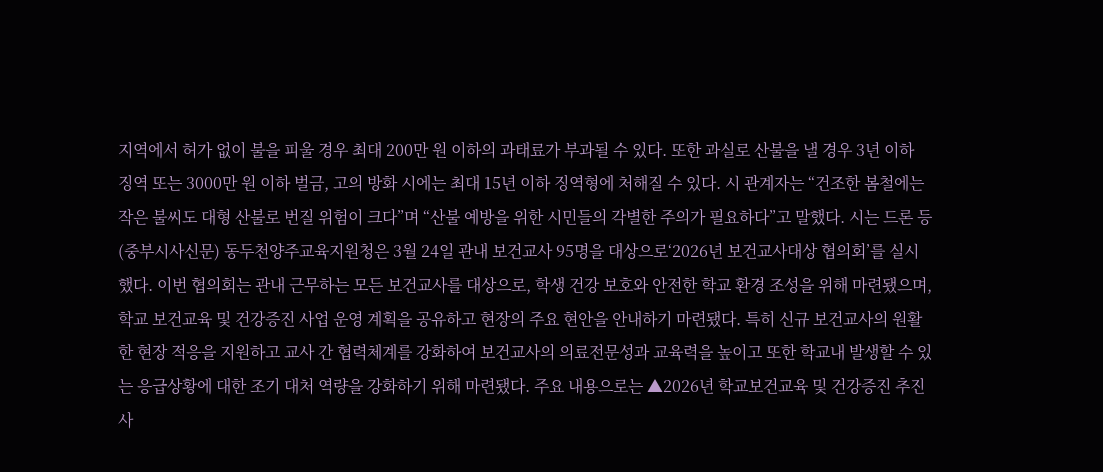지역에서 허가 없이 불을 피울 경우 최대 200만 원 이하의 과태료가 부과될 수 있다. 또한 과실로 산불을 낼 경우 3년 이하 징역 또는 3000만 원 이하 벌금, 고의 방화 시에는 최대 15년 이하 징역형에 처해질 수 있다. 시 관계자는 “건조한 봄철에는 작은 불씨도 대형 산불로 번질 위험이 크다”며 “산불 예방을 위한 시민들의 각별한 주의가 필요하다”고 말했다. 시는 드론 등
(중부시사신문) 동두천양주교육지원청은 3월 24일 관내 보건교사 95명을 대상으로‘2026년 보건교사대상 협의회’를 실시했다. 이번 협의회는 관내 근무하는 모든 보건교사를 대상으로, 학생 건강 보호와 안전한 학교 환경 조성을 위해 마련됐으며, 학교 보건교육 및 건강증진 사업 운영 계획을 공유하고 현장의 주요 현안을 안내하기 마련됐다. 특히 신규 보건교사의 원활한 현장 적응을 지원하고 교사 간 협력체계를 강화하여 보건교사의 의료전문성과 교육력을 높이고 또한 학교내 발생할 수 있는 응급상황에 대한 조기 대처 역량을 강화하기 위해 마련됐다. 주요 내용으로는 ▲2026년 학교보건교육 및 건강증진 추진 사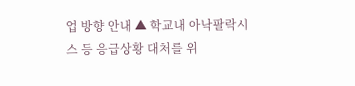업 방향 안내 ▲ 학교내 아낙팔락시스 등 응급상황 대처를 위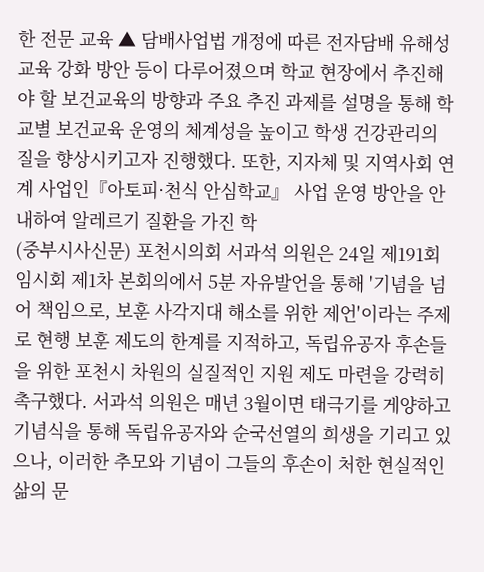한 전문 교육 ▲ 담배사업법 개정에 따른 전자담배 유해성 교육 강화 방안 등이 다루어졌으며 학교 현장에서 추진해야 할 보건교육의 방향과 주요 추진 과제를 설명을 통해 학교별 보건교육 운영의 체계성을 높이고 학생 건강관리의 질을 향상시키고자 진행했다. 또한, 지자체 및 지역사회 연계 사업인『아토피·천식 안심학교』 사업 운영 방안을 안내하여 알레르기 질환을 가진 학
(중부시사신문) 포천시의회 서과석 의원은 24일 제191회 임시회 제1차 본회의에서 5분 자유발언을 통해 '기념을 넘어 책임으로, 보훈 사각지대 해소를 위한 제언'이라는 주제로 현행 보훈 제도의 한계를 지적하고, 독립유공자 후손들을 위한 포천시 차원의 실질적인 지원 제도 마련을 강력히 촉구했다. 서과석 의원은 매년 3월이면 태극기를 게양하고 기념식을 통해 독립유공자와 순국선열의 희생을 기리고 있으나, 이러한 추모와 기념이 그들의 후손이 처한 현실적인 삶의 문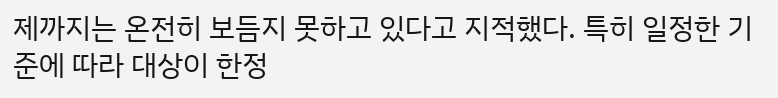제까지는 온전히 보듬지 못하고 있다고 지적했다. 특히 일정한 기준에 따라 대상이 한정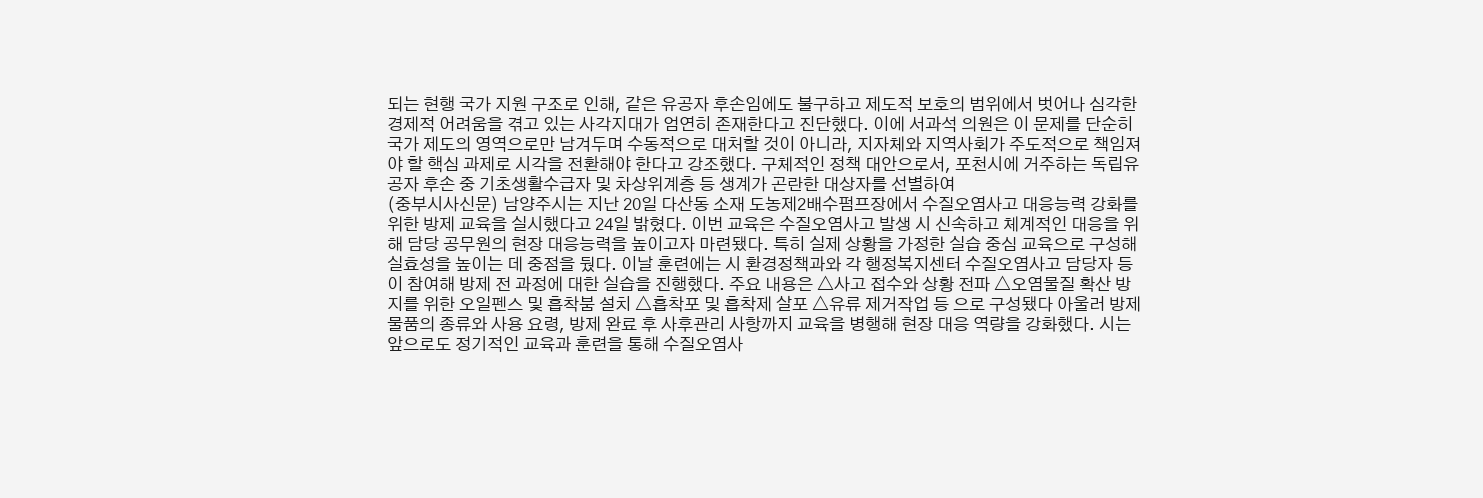되는 현행 국가 지원 구조로 인해, 같은 유공자 후손임에도 불구하고 제도적 보호의 범위에서 벗어나 심각한 경제적 어려움을 겪고 있는 사각지대가 엄연히 존재한다고 진단했다. 이에 서과석 의원은 이 문제를 단순히 국가 제도의 영역으로만 남겨두며 수동적으로 대처할 것이 아니라, 지자체와 지역사회가 주도적으로 책임져야 할 핵심 과제로 시각을 전환해야 한다고 강조했다. 구체적인 정책 대안으로서, 포천시에 거주하는 독립유공자 후손 중 기초생활수급자 및 차상위계층 등 생계가 곤란한 대상자를 선별하여
(중부시사신문) 남양주시는 지난 20일 다산동 소재 도농제2배수펌프장에서 수질오염사고 대응능력 강화를 위한 방제 교육을 실시했다고 24일 밝혔다. 이번 교육은 수질오염사고 발생 시 신속하고 체계적인 대응을 위해 담당 공무원의 현장 대응능력을 높이고자 마련됐다. 특히 실제 상황을 가정한 실습 중심 교육으로 구성해 실효성을 높이는 데 중점을 뒀다. 이날 훈련에는 시 환경정책과와 각 행정복지센터 수질오염사고 담당자 등이 참여해 방제 전 과정에 대한 실습을 진행했다. 주요 내용은 △사고 접수와 상황 전파 △오염물질 확산 방지를 위한 오일펜스 및 흡착붐 설치 △흡착포 및 흡착제 살포 △유류 제거작업 등 으로 구성됐다 아울러 방제물품의 종류와 사용 요령, 방제 완료 후 사후관리 사항까지 교육을 병행해 현장 대응 역량을 강화했다. 시는 앞으로도 정기적인 교육과 훈련을 통해 수질오염사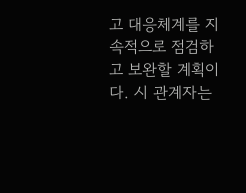고 대응체계를 지속적으로 점검하고 보완할 계획이다. 시 관계자는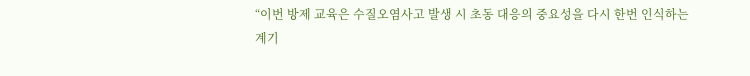“이번 방제 교육은 수질오염사고 발생 시 초동 대응의 중요성을 다시 한번 인식하는 계기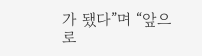가 됐다”며 “앞으로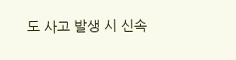도 사고 발생 시 신속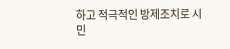하고 적극적인 방제조치로 시민